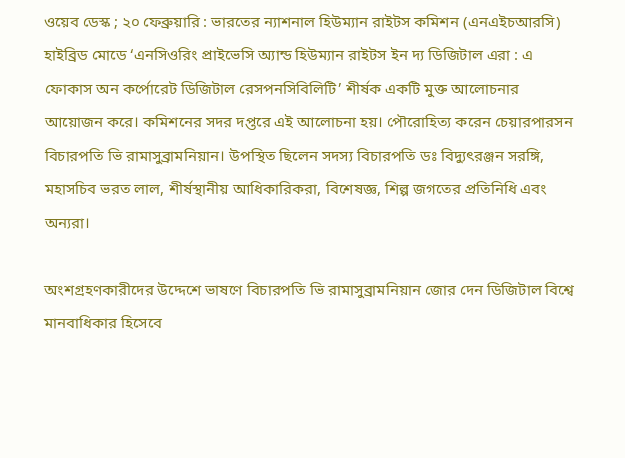ওয়েব ডেস্ক ; ২০ ফেব্রুয়ারি : ভারতের ন্যাশনাল হিউম্যান রাইটস কমিশন (এনএইচআরসি) হাইব্রিড মোডে ‘এনসিওরিং প্রাইভেসি অ্যান্ড হিউম্যান রাইটস ইন দ্য ডিজিটাল এরা : এ ফোকাস অন কর্পোরেট ডিজিটাল রেসপনসিবিলিটি’ শীর্ষক একটি মুক্ত আলোচনার আয়োজন করে। কমিশনের সদর দপ্তরে এই আলোচনা হয়। পৌরোহিত্য করেন চেয়ারপারসন বিচারপতি ভি রামাসুব্রামনিয়ান। উপস্থিত ছিলেন সদস্য বিচারপতি ডঃ বিদ্যুৎরঞ্জন সরঙ্গি, মহাসচিব ভরত লাল, শীর্ষস্থানীয় আধিকারিকরা, বিশেষজ্ঞ, শিল্প জগতের প্রতিনিধি এবং অন্যরা।

অংশগ্রহণকারীদের উদ্দেশে ভাষণে বিচারপতি ভি রামাসুব্রামনিয়ান জোর দেন ডিজিটাল বিশ্বে মানবাধিকার হিসেবে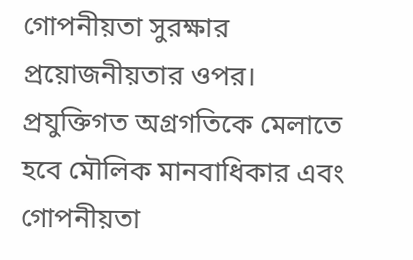গোপনীয়তা সুরক্ষার প্রয়োজনীয়তার ওপর। প্রযুক্তিগত অগ্রগতিকে মেলাতে হবে মৌলিক মানবাধিকার এবং গোপনীয়তা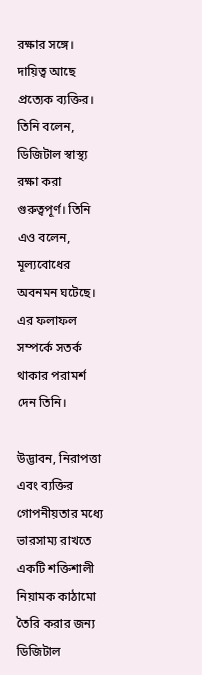রক্ষার সঙ্গে। দায়িত্ব আছে প্রত্যেক ব্যক্তির। তিনি বলেন, ডিজিটাল স্বাস্থ্য রক্ষা করা গুরুত্বপূর্ণ। তিনি এও বলেন, মূল্যবোধের অবনমন ঘটেছে। এর ফলাফল সম্পর্কে সতর্ক থাকার পরামর্শ দেন তিনি।

উদ্ভাবন, নিরাপত্তা এবং ব্যক্তির গোপনীয়তার মধ্যে ভারসাম্য রাখতে একটি শক্তিশালী নিয়ামক কাঠামো তৈরি করার জন্য ডিজিটাল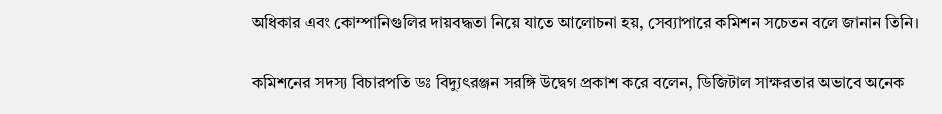অধিকার এবং কোম্পানিগুলির দায়বদ্ধতা নিয়ে যাতে আলোচনা হয়, সেব্যাপারে কমিশন সচেতন বলে জানান তিনি।

কমিশনের সদস্য বিচারপতি ডঃ বিদ্যুৎরঞ্জন সরঙ্গি উদ্বেগ প্রকাশ করে বলেন, ডিজিটাল সাক্ষরতার অভাবে অনেক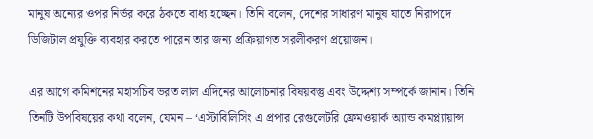মানুষ অন্যের ওপর নির্ভর করে ঠকতে বাধ্য হচ্ছেন। তিনি বলেন, দেশের সাধারণ মানুষ যাতে নিরাপদে ডিজিটাল প্রযুক্তি ব্যবহার করতে পারেন তার জন্য প্রক্রিয়াগত সরলীকরণ প্রয়োজন।

এর আগে কমিশনের মহাসচিব ভরত লাল এদিনের আলোচনার বিষয়বস্তু এবং উদ্দেশ্য সম্পর্কে জানান। তিনি তিনটি উপবিষয়ের কথা বলেন, যেমন – ‘এস্টাবিলিসিং এ প্রপার রেগুলেটরি ফ্রেমওয়ার্ক অ্যান্ড কমপ্ল্যায়ান্স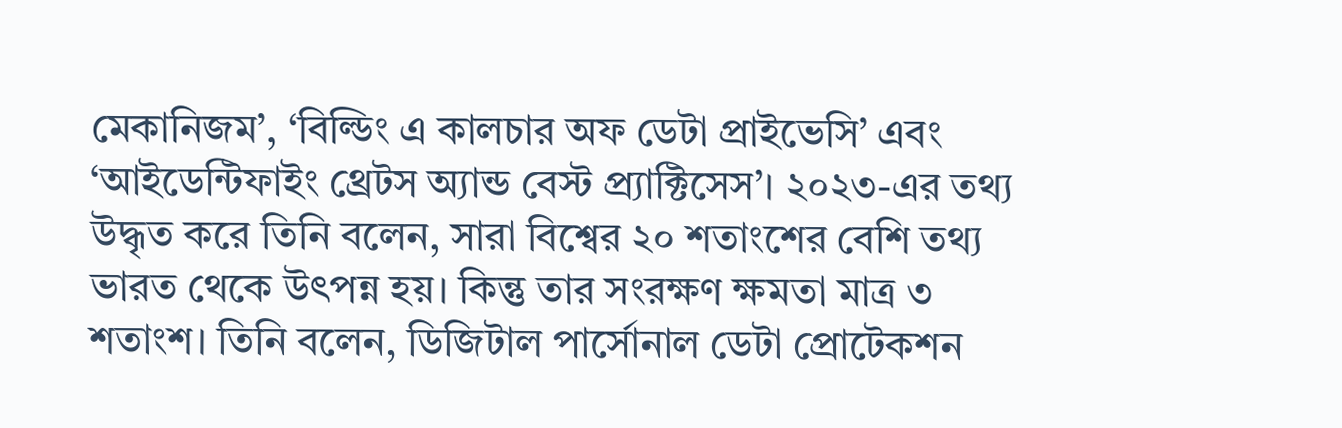মেকানিজম’, ‘বিল্ডিং এ কালচার অফ ডেটা প্রাইভেসি’ এবং ‘আইডেন্টিফাইং থ্রেটস অ্যান্ড বেস্ট প্র্যাক্টিসেস’। ২০২৩-এর তথ্য উদ্ধৃত করে তিনি বলেন, সারা বিশ্বের ২০ শতাংশের বেশি তথ্য ভারত থেকে উৎপন্ন হয়। কিন্তু তার সংরক্ষণ ক্ষমতা মাত্র ৩ শতাংশ। তিনি বলেন, ডিজিটাল পার্সোনাল ডেটা প্রোটেকশন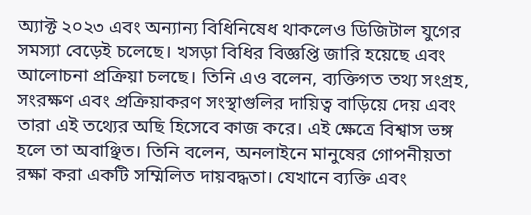অ্যাক্ট ২০২৩ এবং অন্যান্য বিধিনিষেধ থাকলেও ডিজিটাল যুগের সমস্যা বেড়েই চলেছে। খসড়া বিধির বিজ্ঞপ্তি জারি হয়েছে এবং আলোচনা প্রক্রিয়া চলছে। তিনি এও বলেন, ব্যক্তিগত তথ্য সংগ্রহ, সংরক্ষণ এবং প্রক্রিয়াকরণ সংস্থাগুলির দায়িত্ব বাড়িয়ে দেয় এবং তারা এই তথ্যের অছি হিসেবে কাজ করে। এই ক্ষেত্রে বিশ্বাস ভঙ্গ হলে তা অবাঞ্ছিত। তিনি বলেন, অনলাইনে মানুষের গোপনীয়তা রক্ষা করা একটি সম্মিলিত দায়বদ্ধতা। যেখানে ব্যক্তি এবং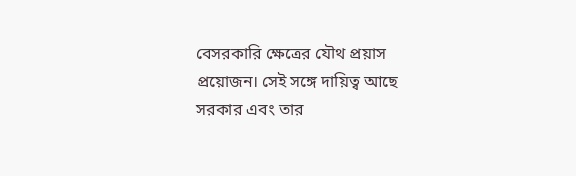বেসরকারি ক্ষেত্রের যৌথ প্রয়াস প্রয়োজন। সেই সঙ্গে দায়িত্ব আছে সরকার এবং তার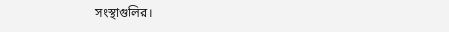সংস্থাগুলির।